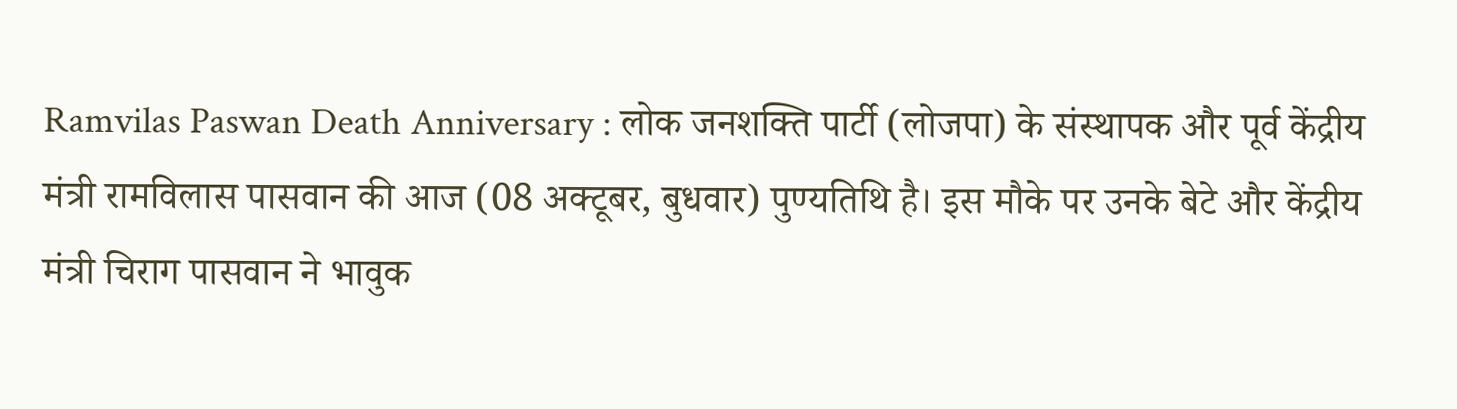Ramvilas Paswan Death Anniversary : लोक जनशक्ति पार्टी (लोजपा) के संस्थापक और पूर्व केंद्रीय मंत्री रामविलास पासवान की आज (08 अक्टूबर, बुधवार) पुण्यतिथि है। इस मौके पर उनके बेटे और केंद्रीय मंत्री चिराग पासवान ने भावुक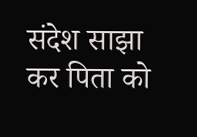संदेश साझा कर पिता को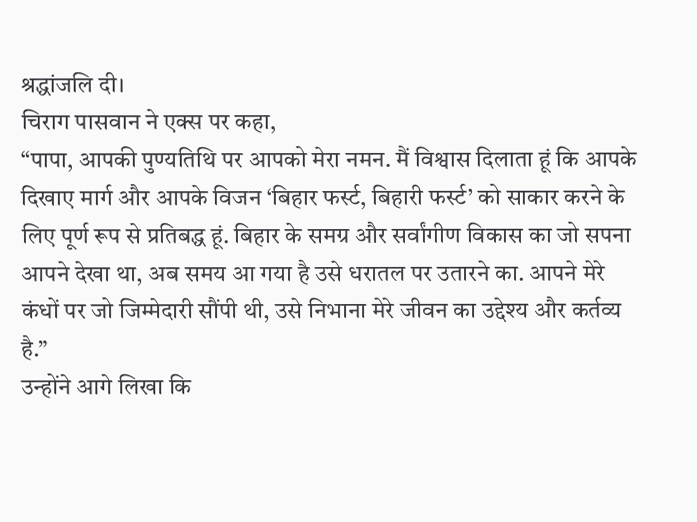श्रद्धांजलि दी।
चिराग पासवान ने एक्स पर कहा,
“पापा, आपकी पुण्यतिथि पर आपको मेरा नमन. मैं विश्वास दिलाता हूं कि आपके दिखाए मार्ग और आपके विजन ‘बिहार फर्स्ट, बिहारी फर्स्ट’ को साकार करने के लिए पूर्ण रूप से प्रतिबद्ध हूं. बिहार के समग्र और सर्वांगीण विकास का जो सपना आपने देखा था, अब समय आ गया है उसे धरातल पर उतारने का. आपने मेरे कंधों पर जो जिम्मेदारी सौंपी थी, उसे निभाना मेरे जीवन का उद्देश्य और कर्तव्य है.”
उन्होंने आगे लिखा कि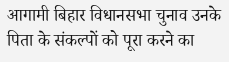आगामी बिहार विधानसभा चुनाव उनके पिता के संकल्पों को पूरा करने का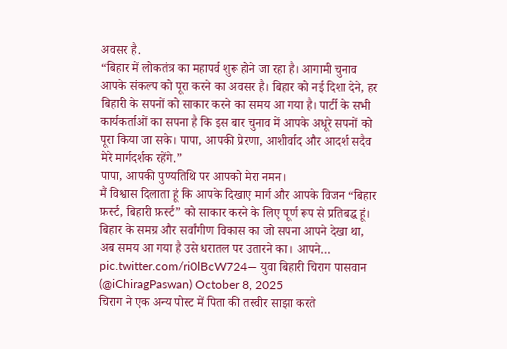अवसर है.
“बिहार में लोकतंत्र का महापर्व शुरू होने जा रहा है। आगामी चुनाव आपके संकल्प को पूरा करने का अवसर है। बिहार को नई दिशा देने, हर बिहारी के सपनों को साकार करने का समय आ गया है। पार्टी के सभी कार्यकर्ताओं का सपना है कि इस बार चुनाव में आपके अधूरे सपनों को पूरा किया जा सके। पापा, आपकी प्रेरणा, आशीर्वाद और आदर्श सदैव मेरे मार्गदर्शक रहेंगे.”
पापा, आपकी पुण्यतिथि पर आपको मेरा नमन।
मैं विश्वास दिलाता हूं कि आपके दिखाए मार्ग और आपके विजन “बिहार फ़र्स्ट, बिहारी फ़र्स्ट” को साकार करने के लिए पूर्ण रूप से प्रतिबद्ध हूं।
बिहार के समग्र और सर्वांगीण विकास का जो सपना आपने देखा था, अब समय आ गया है उसे धरातल पर उतारने का। आपने… pic.twitter.com/ri0lBcW724— युवा बिहारी चिराग पासवान (@iChiragPaswan) October 8, 2025
चिराग ने एक अन्य पोस्ट में पिता की तस्वीर साझा करते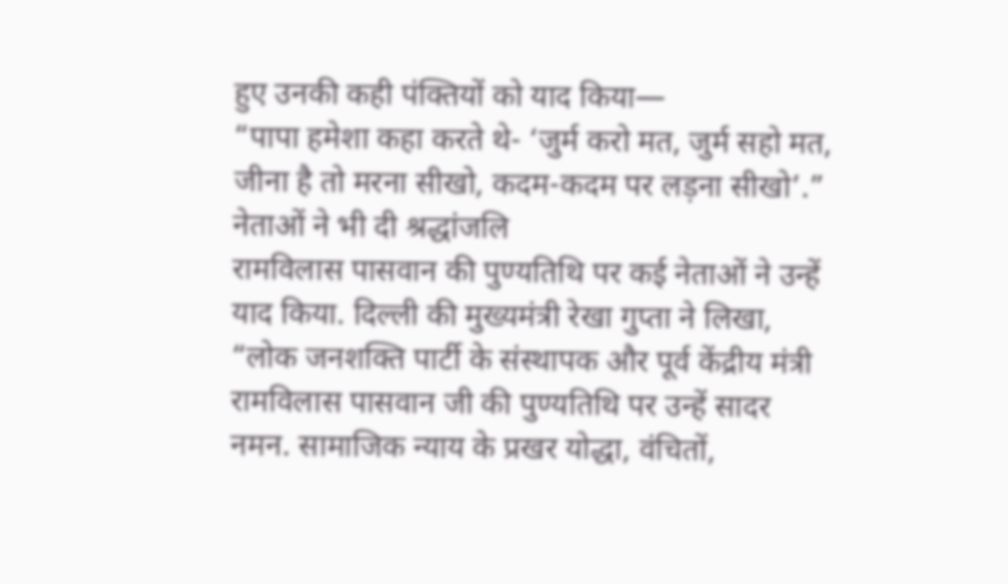हुए उनकी कही पंक्तियों को याद किया—
“पापा हमेशा कहा करते थे- ‘जुर्म करो मत, जुर्म सहो मत, जीना है तो मरना सीखो, कदम-कदम पर लड़ना सीखो’.”
नेताओं ने भी दी श्रद्धांजलि
रामविलास पासवान की पुण्यतिथि पर कई नेताओं ने उन्हें याद किया. दिल्ली की मुख्यमंत्री रेखा गुप्ता ने लिखा,
“लोक जनशक्ति पार्टी के संस्थापक और पूर्व केंद्रीय मंत्री रामविलास पासवान जी की पुण्यतिथि पर उन्हें सादर नमन. सामाजिक न्याय के प्रखर योद्धा, वंचितों,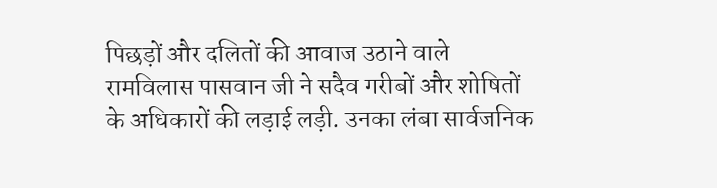पिछड़ों और दलितों की आवाज उठाने वाले रामविलास पासवान जी ने सदैव गरीबों और शोषितों के अधिकारों की लड़ाई लड़ी. उनका लंबा सार्वजनिक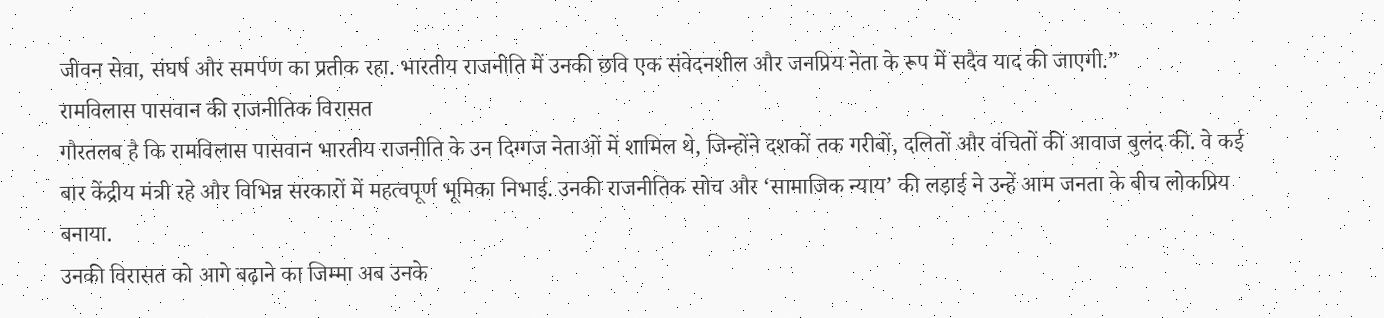जीवन सेवा, संघर्ष और समर्पण का प्रतीक रहा. भारतीय राजनीति में उनकी छवि एक संवेदनशील और जनप्रिय नेता के रूप में सदैव याद की जाएगी.”
रामविलास पासवान की राजनीतिक विरासत
गौरतलब है कि रामविलास पासवान भारतीय राजनीति के उन दिग्गज नेताओं में शामिल थे, जिन्होंने दशकों तक गरीबों, दलितों और वंचितों की आवाज बुलंद की. वे कई बार केंद्रीय मंत्री रहे और विभिन्न सरकारों में महत्वपूर्ण भूमिका निभाई. उनकी राजनीतिक सोच और ‘सामाजिक न्याय’ की लड़ाई ने उन्हें आम जनता के बीच लोकप्रिय बनाया.
उनकी विरासत को आगे बढ़ाने का जिम्मा अब उनके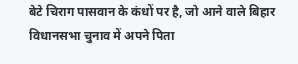बेटे चिराग पासवान के कंधों पर है, जो आने वाले बिहार विधानसभा चुनाव में अपने पिता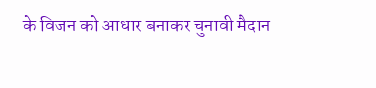के विजन को आधार बनाकर चुनावी मैदान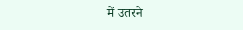में उतरने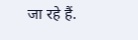जा रहे हैं.